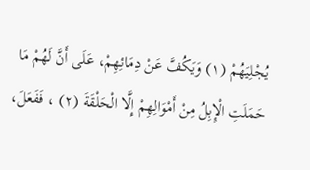يُجْلِيَهُمْ (١) وَيَكُفَّ عَنْ دِمَائِهِمْ، عَلَى أَنَّ لَهُمْ مَا حَمَلَتِ الْإِبِلُ مِنْ أَمْوَالِهِمْ إِلَّا الْحَلْقَةَ (٢) ، فَفَعَلَ،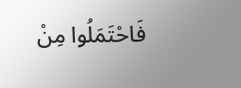فَاحْتَمَلُوا مِنْ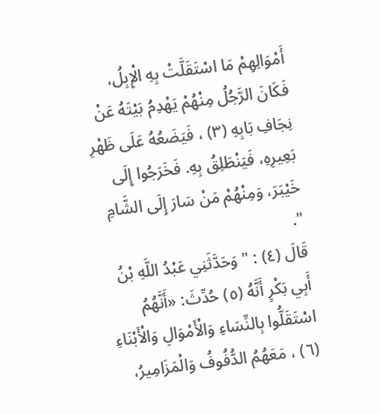أَمْوَالِهِمْ مَا اسْتَقَلَّتْ بِهِ الْإِبِلُ، فَكَانَ الرَّجُلُ مِنْهُمْ يَهْدِمُ بَيْتَهُ عَنْ نِجَافِ بَابِهِ (٣) ، فَيَضَعُهُ عَلَى ظَهْرِ بَعِيرِهِ، فَيَنْطَلِقُ بِهِ. فَخَرَجُوا إِلَى خَيْبَرَ، وَمِنْهُمْ مَنْ سَارَ إِلَى الشَّامِ ".
قَالَ (٤) : " وَحَدَّثَنِي عَبْدُ اللَّهِ بْنُ أَبِي بَكْرٍ أَنَّهُ (٥) حُدِّثَ: «أَنَّهُمُ اسْتَقَلُّوا بِالنِّسَاءِ وَالْأَمْوَالِ وَالْأَبْنَاءِ (٦) ، مَعَهُمُ الدُّفُوفُ وَالْمَزَامِيرُ،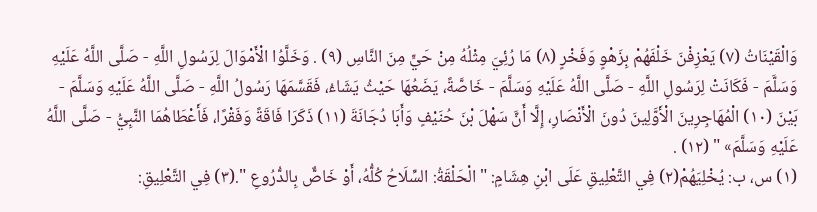وَالْقَيْنَاتُ (٧) يَعْزِفْنَ خَلْفَهُمْ بِزَهْوٍ وَفَخْرٍ (٨) مَا رُئِيَ مِثْلُهُ مِنْ حَيٍّ مِنَ النَّاسِ (٩) . وَخَلَّوُا الْأَمْوَالَ لِرَسُولِ اللَّهِ - صَلَّى اللَّهُ عَلَيْهِ وَسَلَّمَ - فَكَانَتْ لِرَسُولِ اللَّهِ - صَلَّى اللَّهُ عَلَيْهِ وَسَلَّمَ - خَاصَّةً، يَضَعُهَا حَيْثُ يَشَاءُ، فَقَسَّمَهَا رَسُولُ اللَّهِ - صَلَّى اللَّهُ عَلَيْهِ وَسَلَّمَ - بَيْنَ (١٠) الْمُهَاجِرِينَ الْأَوَّلِينَ دُونَ الْأَنْصَارِ، إِلَّا أَنَّ سَهْلَ بْنَ حُنَيْفٍ وَأَبَا دُجَانَةَ (١١) ذَكَرَا فَاقَةً وَفَقْرًا، فَأَعْطَاهُمَا النَّبِيُّ - صَلَّى اللَّهُ عَلَيْهِ وَسَلَّمَ» " (١٢) .
(١) س، ب: يُخْلِيَهُمْ(٢) فِي التَّعْلِيقِ عَلَى ابْنِ هِشَامٍ: " الْحَلْقَةُ: السِّلَاحُ كُلُّهُ، أَوْ خَاصٌّ بِالدُّرُوعِ ".(٣) فِي التَّعْلِيقِ: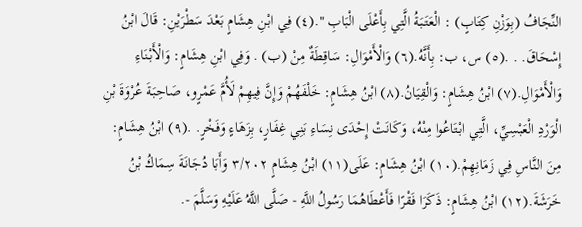النِّجَافُ (بِوَزْنِ كِتَابٍ) : الْعَتَبَةُ الَّتِي بِأَعْلَى الْبَابِ ".(٤) فِي ابْنِ هِشَامٍ بَعْدَ سَطْرَيْنِ: قَالَ ابْنُ إِسْحَاقَ. . .(٥) س، ب: بِأَنَّهُ.(٦) وَالْأَمْوَالِ: سَاقِطَةٌ مِنْ (ب) . وَفِي ابْنِ هِشَامٍ: وَالْأَبْنَاءِ وَالْأَمْوَالِ.(٧) ابْنُ هِشَامٍ: وَالْقِيَانُ.(٨) ابْنُ هِشَامٍ: خَلْفَهُمْ وَإِنَّ فِيهِمْ لَأُمَّ عَمْرٍو، صَاحِبَةَ عُرْوَةَ بْنِ الْوَرْدِ الْعَبْسِيِّ، الَّتِي ابْتَاعُوا مِنْهُ، وَكَانَتْ إِحْدَى نِسَاءِ بَنِي غِفَارٍ، بِزَهَاءٍ وَفَخْرٍ. .(٩) ابْنُ هِشَامٍ: مِنَ النَّاسِ فِي زَمَانِهِمْ.(١٠) ابْنُ هِشَامٍ: عَلَى(١١) ابْنُ هِشَامٍ ٣/٢٠٢ وَأَبَا دُجَانَةَ سِمَاكُ بْنُ خَرَشَةَ.(١٢) ابْنُ هِشَامٍ: ذَكَرَا فَقْرًا فَأَعْطَاهُمَا رَسُولُ اللَّهِ - صَلَّى اللَّهُ عَلَيْهِ وَسَلَّمَ -.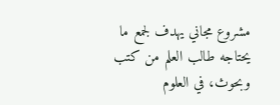مشروع مجاني يهدف لجمع ما يحتاجه طالب العلم من كتب وبحوث، في العلوم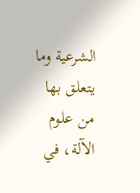الشرعية وما يتعلق بها من علوم الآلة، في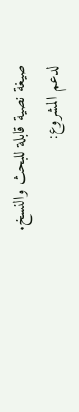صيغة نصية قابلة للبحث والنسخ.
لدعم المشروع: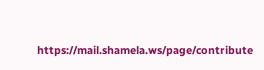https://mail.shamela.ws/page/contribute